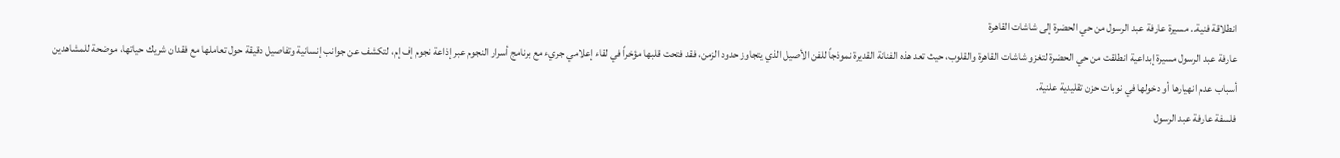انطلاقة فنية.. مسيرة عارفة عبد الرسول من حي الحضرة إلى شاشات القاهرة
عارفة عبد الرسول مسيرة إبداعية انطلقت من حي الحضرة لتغزو شاشات القاهرة والقلوب، حيث تعد هذه الفنانة القديرة نموذجاً للفن الأصيل الذي يتجاوز حدود الزمن، فقد فتحت قلبها مؤخراً في لقاء إعلامي جريء مع برنامج أسرار النجوم عبر إذاعة نجوم إف إم، لتكشف عن جوانب إنسانية وتفاصيل دقيقة حول تعاملها مع فقدان شريك حياتها، موضحة للمشاهدين أسباب عدم انهيارها أو دخولها في نوبات حزن تقليدية علنية.
فلسفة عارفة عبد الرسول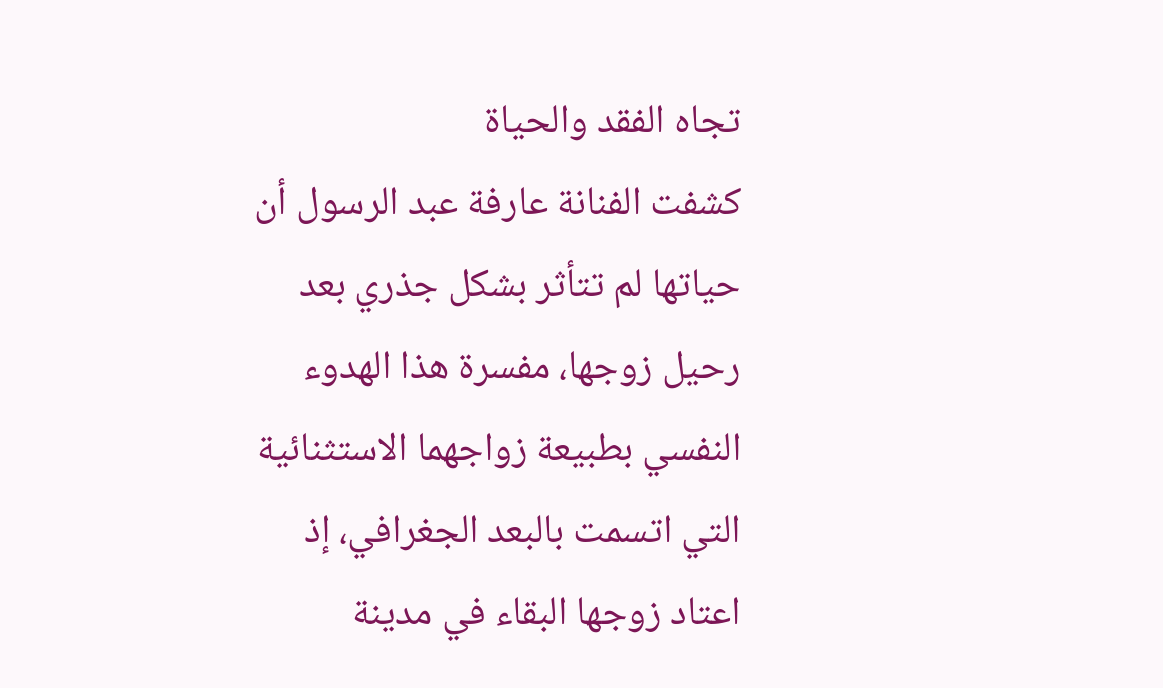تجاه الفقد والحياة
كشفت الفنانة عارفة عبد الرسول أن حياتها لم تتأثر بشكل جذري بعد رحيل زوجها، مفسرة هذا الهدوء النفسي بطبيعة زواجهما الاستثنائية التي اتسمت بالبعد الجغرافي، إذ اعتاد زوجها البقاء في مدينة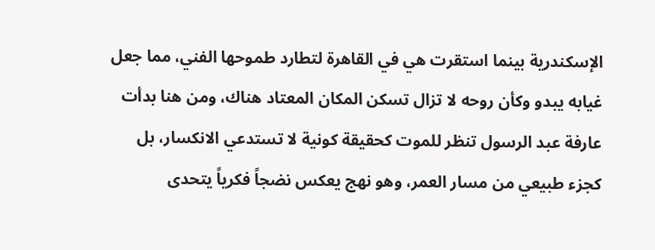الإسكندرية بينما استقرت هي في القاهرة لتطارد طموحها الفني، مما جعل غيابه يبدو وكأن روحه لا تزال تسكن المكان المعتاد هناك، ومن هنا بدأت عارفة عبد الرسول تنظر للموت كحقيقة كونية لا تستدعي الانكسار، بل كجزء طبيعي من مسار العمر، وهو نهج يعكس نضجاً فكرياً يتحدى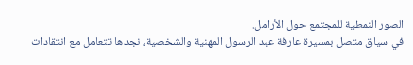الصور النمطية للمجتمع حول الأرامل.
في سياق متصل بمسيرة عارفة عبد الرسول المهنية والشخصية، نجدها تتعامل مع انتقادات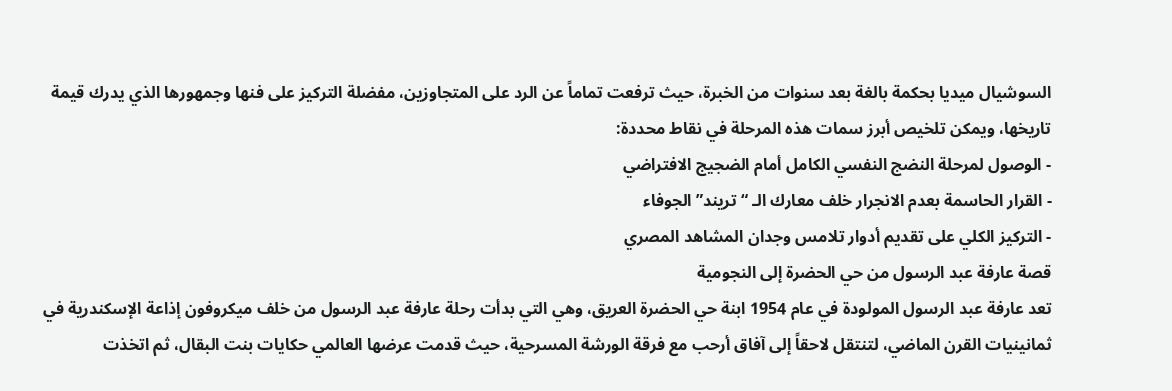السوشيال ميديا بحكمة بالغة بعد سنوات من الخبرة، حيث ترفعت تماماً عن الرد على المتجاوزين، مفضلة التركيز على فنها وجمهورها الذي يدرك قيمة تاريخها، ويمكن تلخيص أبرز سمات هذه المرحلة في نقاط محددة:
- الوصول لمرحلة النضج النفسي الكامل أمام الضجيج الافتراضي
- القرار الحاسمة بعدم الانجرار خلف معارك الـ “تريند” الجوفاء
- التركيز الكلي على تقديم أدوار تلامس وجدان المشاهد المصري
قصة عارفة عبد الرسول من حي الحضرة إلى النجومية
تعد عارفة عبد الرسول المولودة في عام 1954 ابنة حي الحضرة العريق، وهي التي بدأت رحلة عارفة عبد الرسول من خلف ميكروفون إذاعة الإسكندرية في ثمانينيات القرن الماضي، لتنتقل لاحقاً إلى آفاق أرحب مع فرقة الورشة المسرحية، حيث قدمت عرضها العالمي حكايات بنت البقال، ثم اتخذت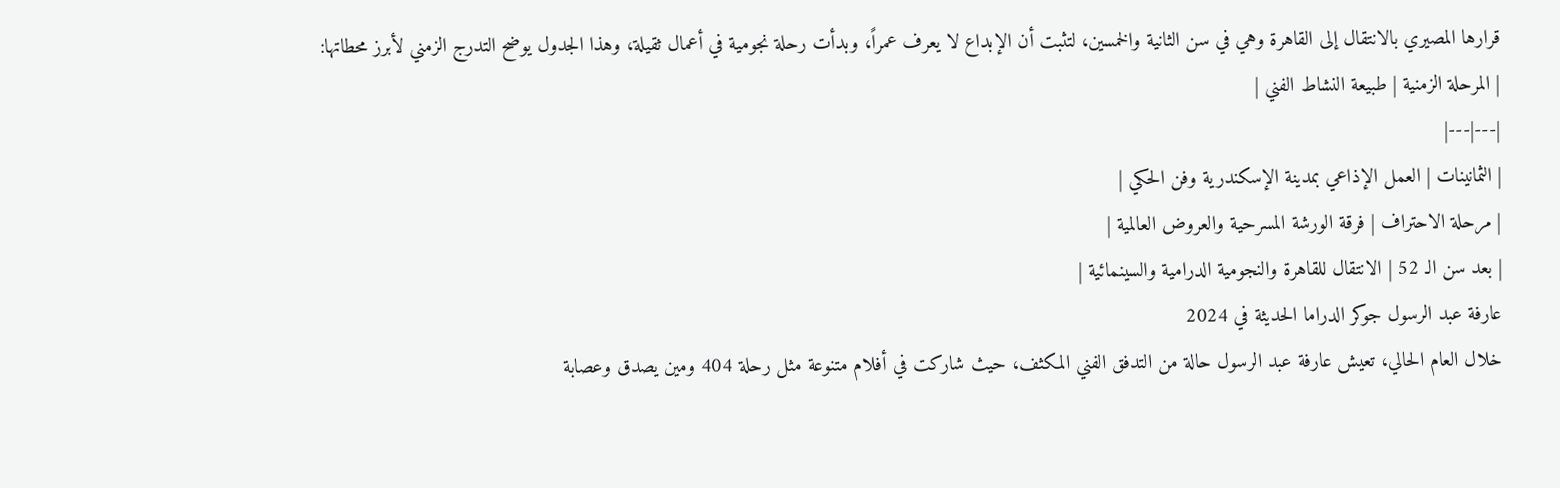قرارها المصيري بالانتقال إلى القاهرة وهي في سن الثانية والخمسين، لتثبت أن الإبداع لا يعرف عمراً، وبدأت رحلة نجومية في أعمال ثقيلة، وهذا الجدول يوضح التدرج الزمني لأبرز محطاتها:
| المرحلة الزمنية | طبيعة النشاط الفني |
|---|---|
| الثمانينات | العمل الإذاعي بمدينة الإسكندرية وفن الحكي |
| مرحلة الاحتراف | فرقة الورشة المسرحية والعروض العالمية |
| بعد سن الـ 52 | الانتقال للقاهرة والنجومية الدرامية والسينمائية |
عارفة عبد الرسول جوكر الدراما الحديثة في 2024
خلال العام الحالي، تعيش عارفة عبد الرسول حالة من التدفق الفني المكثف، حيث شاركت في أفلام متنوعة مثل رحلة 404 ومين يصدق وعصابة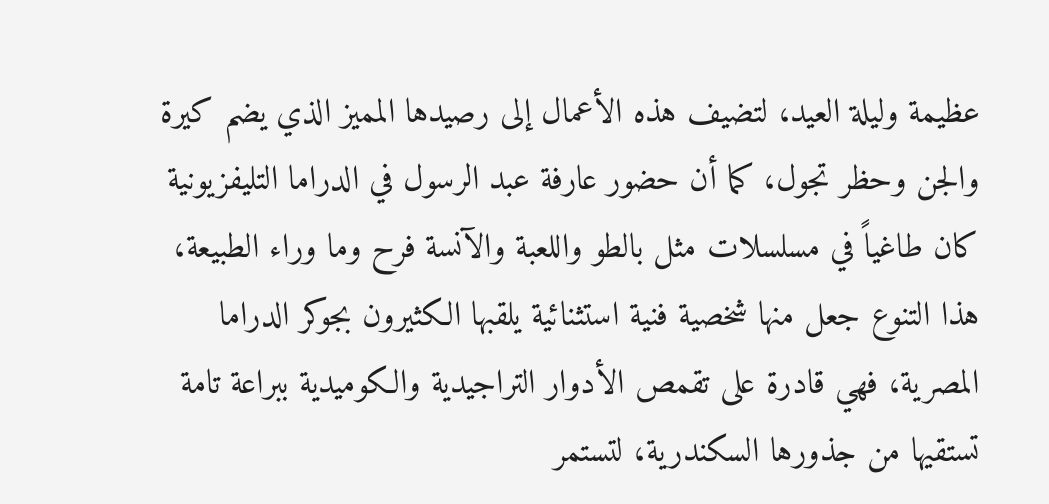عظيمة وليلة العيد، لتضيف هذه الأعمال إلى رصيدها المميز الذي يضم كيرة والجن وحظر تجول، كما أن حضور عارفة عبد الرسول في الدراما التليفزيونية كان طاغياً في مسلسلات مثل بالطو واللعبة والآنسة فرح وما وراء الطبيعة، هذا التنوع جعل منها شخصية فنية استثنائية يلقبها الكثيرون بجوكر الدراما المصرية، فهي قادرة على تقمص الأدوار التراجيدية والكوميدية ببراعة تامة تستقيها من جذورها السكندرية، لتستمر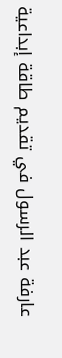عارفة عبد الرسول في تقديم طاقة إبداعية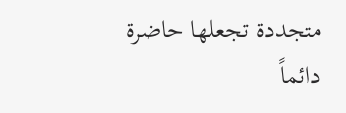متجددة تجعلها حاضرة دائماً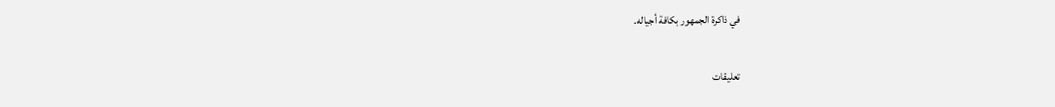في ذاكرة الجمهور بكافة أجياله.

تعليقات